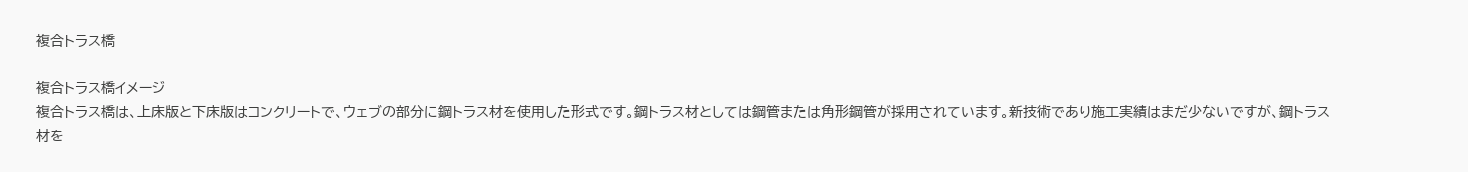複合トラス橋

複合トラス橋イメージ
複合トラス橋は、上床版と下床版はコンクリートで、ウェブの部分に鋼トラス材を使用した形式です。鋼トラス材としては鋼管または角形鋼管が採用されています。新技術であり施工実績はまだ少ないですが、鋼トラス材を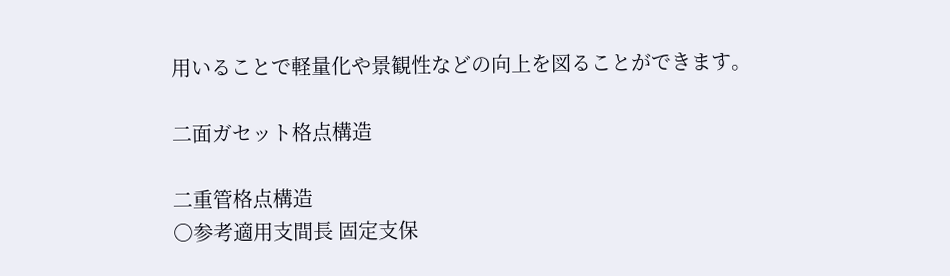用いることで軽量化や景観性などの向上を図ることができます。

二面ガセット格点構造

二重管格点構造
○参考適用支間長 固定支保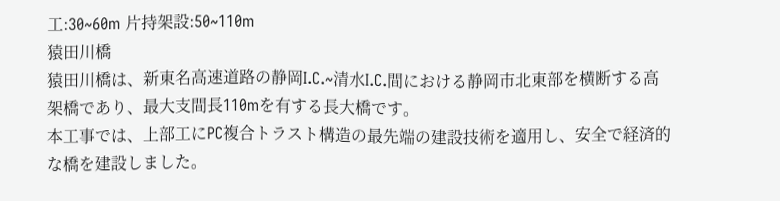工:30~60m 片持架設:50~110m
猿田川橋
猿田川橋は、新東名高速道路の静岡I.C.~清水I.C.間における静岡市北東部を横断する高架橋であり、最大支間長110mを有する長大橋です。
本工事では、上部工にPC複合トラスト構造の最先端の建設技術を適用し、安全で経済的な橋を建設しました。